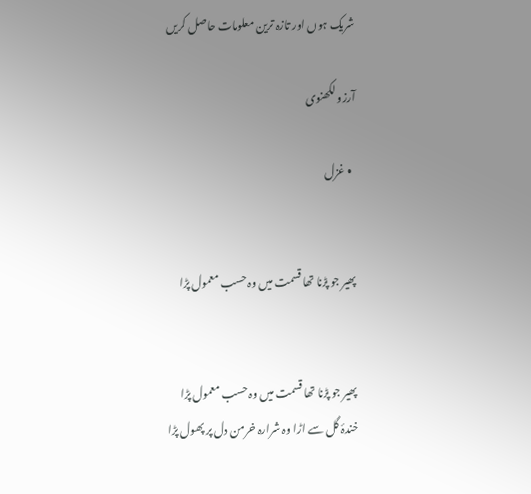شریک ہوں اور تازہ ترین معلومات حاصل کریں

آرزو لکھنوی

  • غزل


پھیر جو پڑنا تھا قسمت میں وہ حسب معمول پڑا


پھیر جو پڑنا تھا قسمت میں وہ حسب معمول پڑا
خندۂ گل سے اڑا وہ شرارہ خرمن دل پر پھول پڑا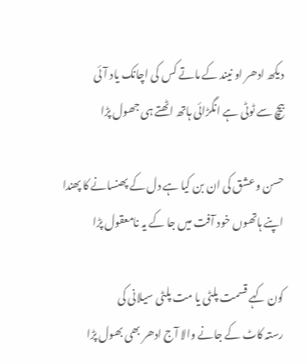دیکھ ادھر او نیند کے ماتے کس کی اچانک یاد آئی
بیچ سے ٹوٹی ہے انگڑائی ہاتھ اٹھتے ہی جھول پڑا

حسن و عشق کی ان بن کیا ہے دل کے پھنسانے کا پھندا
اپنے ہاتھوں خود آفت میں جا کے یہ نامعقول پڑا

کون کہے قسمت پلٹی یا مت پلٹی سیلانی کی
رستہ کاٹ کے جانے والا آج ادھر بھی بھول پڑا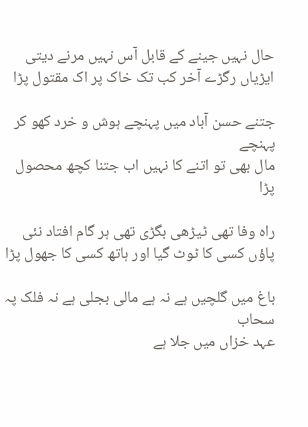حال نہیں جینے کے قابل آس نہیں مرنے دیتی
ایڑیاں رگڑے آخر کب تک خاک پر اک مقتول پڑا

جتنے حسن آباد میں پہنچے ہوش و خرد کھو کر پہنچے
مال بھی تو اتنے کا نہیں اب جتنا کچھ محصول پڑا

راہ وفا تھی ٹیڑھی بگڑی تھی ہر گام افتاد نئی
پاؤں کسی کا ٹوٹ گیا اور ہاتھ کسی کا جھول پڑا

باغ میں گلچیں ہے نہ ہے مالی بجلی ہے نہ فلک پہ سحاب
عہد خزاں میں جلا ہے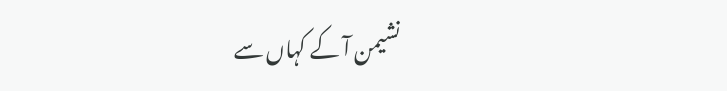نشیمن آ کے کہاں سے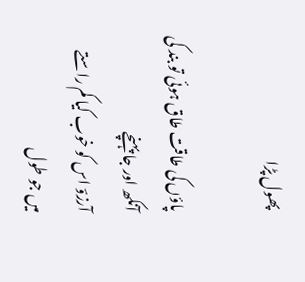پھول پڑا

پاؤں کی طاقت طاق ہوئی تو بند کی آنکھ اور جا پہنچے
آرزوؔ اس کو خوب کیا کم راستے میں جو طول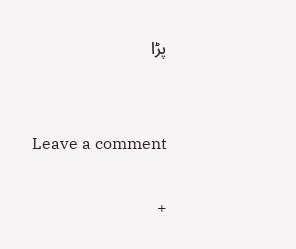پڑا


Leave a comment

+